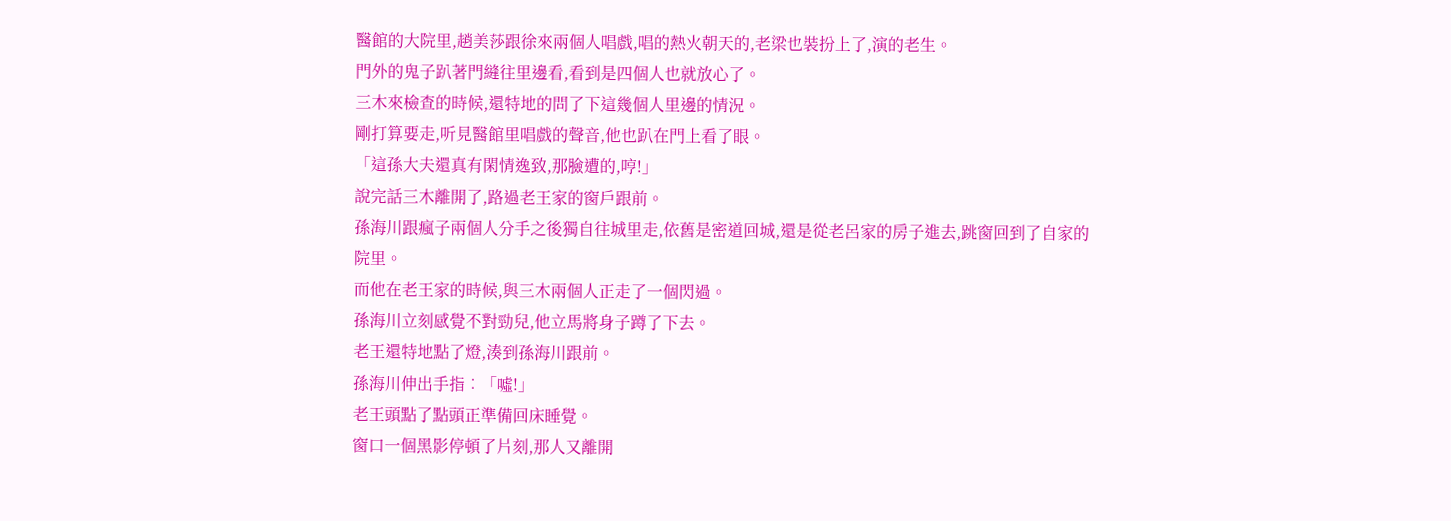醫館的大院里,趙美莎跟徐來兩個人唱戲,唱的熱火朝天的,老梁也裝扮上了,演的老生。
門外的鬼子趴著門縫往里邊看,看到是四個人也就放心了。
三木來檢查的時候,還特地的問了下這幾個人里邊的情況。
剛打算要走,听見醫館里唱戲的聲音,他也趴在門上看了眼。
「這孫大夫還真有閑情逸致,那臉遭的,哼!」
說完話三木離開了,路過老王家的窗戶跟前。
孫海川跟瘋子兩個人分手之後獨自往城里走,依舊是密道回城,還是從老呂家的房子進去,跳窗回到了自家的院里。
而他在老王家的時候,與三木兩個人正走了一個閃過。
孫海川立刻感覺不對勁兒,他立馬將身子蹲了下去。
老王還特地點了燈,湊到孫海川跟前。
孫海川伸出手指︰「噓!」
老王頭點了點頭正準備回床睡覺。
窗口一個黑影停頓了片刻,那人又離開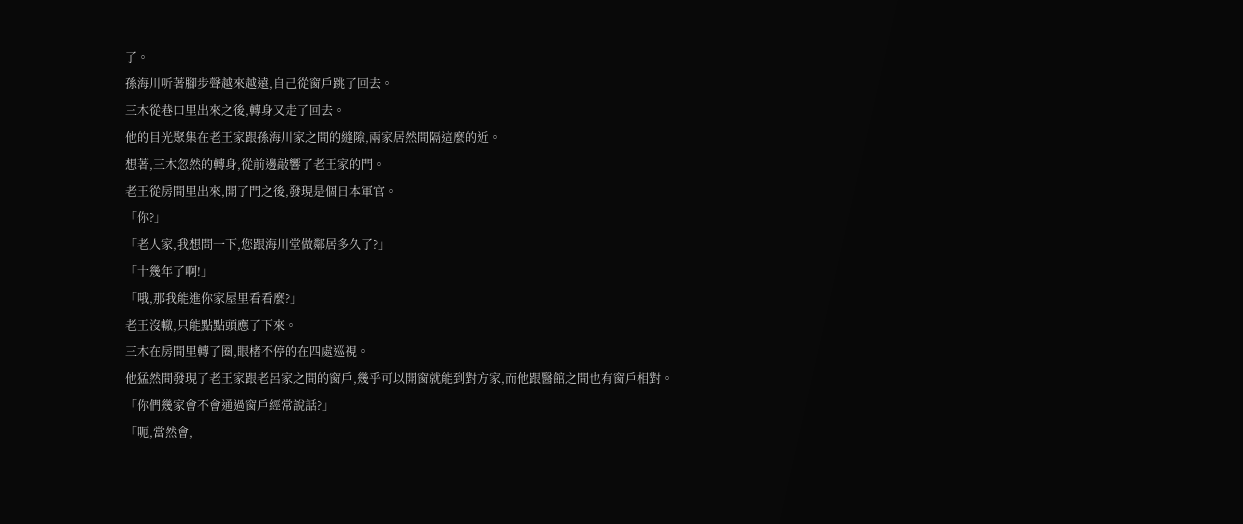了。
孫海川听著腳步聲越來越遠,自己從窗戶跳了回去。
三木從巷口里出來之後,轉身又走了回去。
他的目光聚集在老王家跟孫海川家之間的縫隙,兩家居然間隔這麼的近。
想著,三木忽然的轉身,從前邊敲響了老王家的門。
老王從房間里出來,開了門之後,發現是個日本軍官。
「你?」
「老人家,我想問一下,您跟海川堂做鄰居多久了?」
「十幾年了啊!」
「哦,那我能進你家屋里看看麼?」
老王沒轍,只能點點頭應了下來。
三木在房間里轉了圈,眼楮不停的在四處巡視。
他猛然間發現了老王家跟老呂家之間的窗戶,幾乎可以開窗就能到對方家,而他跟醫館之間也有窗戶相對。
「你們幾家會不會通過窗戶經常說話?」
「呃,當然會,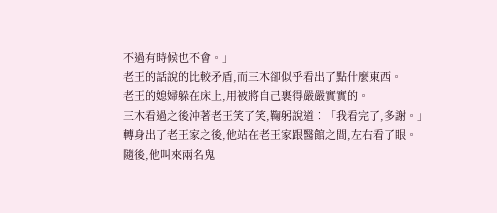不過有時候也不會。」
老王的話說的比較矛盾,而三木卻似乎看出了點什麼東西。
老王的媳婦躲在床上,用被將自己裹得嚴嚴實實的。
三木看過之後沖著老王笑了笑,鞠躬說道︰「我看完了,多謝。」
轉身出了老王家之後,他站在老王家跟醫館之間,左右看了眼。
隨後,他叫來兩名鬼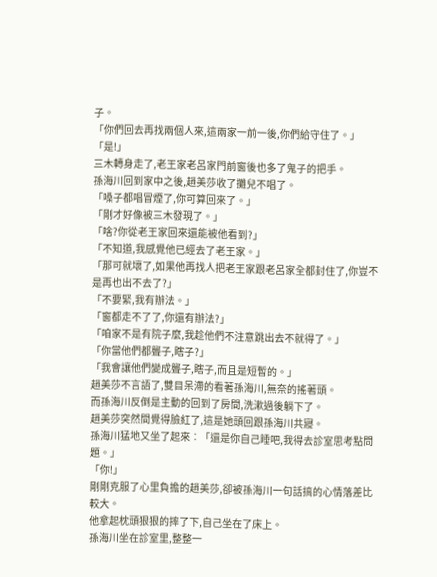子。
「你們回去再找兩個人來,這兩家一前一後,你們給守住了。」
「是!」
三木轉身走了,老王家老呂家門前窗後也多了鬼子的把手。
孫海川回到家中之後,趙美莎收了攤兒不唱了。
「嗓子都唱冒煙了,你可算回來了。」
「剛才好像被三木發現了。」
「啥?你從老王家回來還能被他看到?」
「不知道,我感覺他已經去了老王家。」
「那可就壞了,如果他再找人把老王家跟老呂家全都封住了,你豈不是再也出不去了?」
「不要緊,我有辦法。」
「窗都走不了了,你還有辦法?」
「咱家不是有院子麼,我趁他們不注意跳出去不就得了。」
「你當他們都聾子,瞎子?」
「我會讓他們變成聾子,瞎子,而且是短暫的。」
趙美莎不言語了,雙目呆滯的看著孫海川,無奈的搖著頭。
而孫海川反倒是主動的回到了房間,洗漱過後躺下了。
趙美莎突然間覺得臉紅了,這是她頭回跟孫海川共寢。
孫海川猛地又坐了起來︰「還是你自己睡吧,我得去診室思考點問題。」
「你!」
剛剛克服了心里負擔的趙美莎,卻被孫海川一句話搞的心情落差比較大。
他拿起枕頭狠狠的摔了下,自己坐在了床上。
孫海川坐在診室里,整整一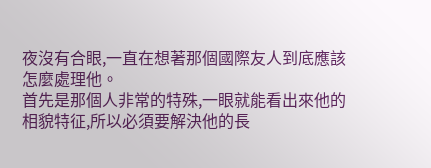夜沒有合眼,一直在想著那個國際友人到底應該怎麼處理他。
首先是那個人非常的特殊,一眼就能看出來他的相貌特征,所以必須要解決他的長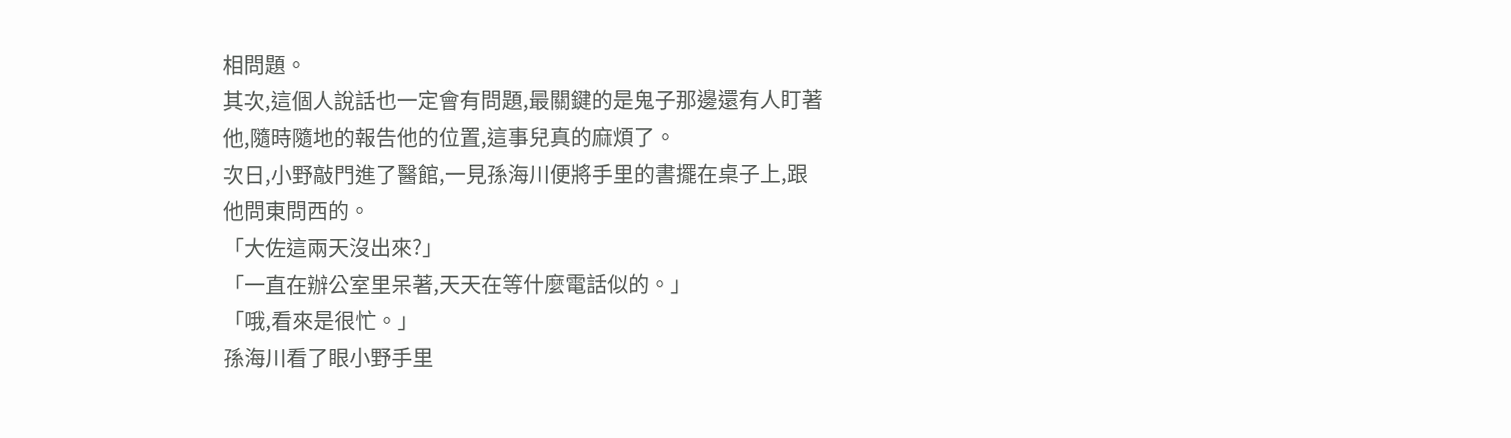相問題。
其次,這個人說話也一定會有問題,最關鍵的是鬼子那邊還有人盯著他,隨時隨地的報告他的位置,這事兒真的麻煩了。
次日,小野敲門進了醫館,一見孫海川便將手里的書擺在桌子上,跟他問東問西的。
「大佐這兩天沒出來?」
「一直在辦公室里呆著,天天在等什麼電話似的。」
「哦,看來是很忙。」
孫海川看了眼小野手里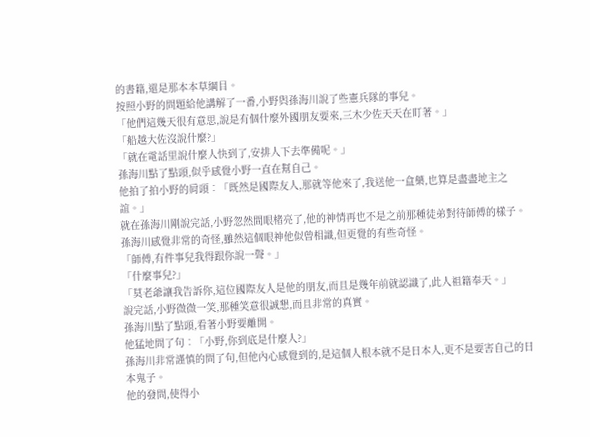的書籍,還是那本本草綱目。
按照小野的問題給他講解了一番,小野與孫海川說了些憲兵隊的事兒。
「他們這幾天很有意思,說是有個什麼外國朋友要來,三木少佐天天在盯著。」
「船越大佐沒說什麼?」
「就在電話里說什麼人快到了,安排人下去準備呢。」
孫海川點了點頭,似乎感覺小野一直在幫自己。
他拍了拍小野的肩頭︰「既然是國際友人,那就等他來了,我送他一盒藥,也算是盡盡地主之誼。」
就在孫海川剛說完話,小野忽然間眼楮亮了,他的神情再也不是之前那種徒弟對待師傅的樣子。
孫海川感覺非常的奇怪,雖然這個眼神他似曾相識,但更覺的有些奇怪。
「師傅,有件事兒我得跟你說一聲。」
「什麼事兒?」
「莫老爺讓我告訴你,這位國際友人是他的朋友,而且是幾年前就認識了,此人祖籍奉天。」
說完話,小野微微一笑,那種笑意很誠懇,而且非常的真實。
孫海川點了點頭,看著小野要離開。
他猛地問了句︰「小野,你到底是什麼人?」
孫海川非常謹慎的問了句,但他內心感覺到的,是這個人根本就不是日本人,更不是要害自己的日本鬼子。
他的發問,使得小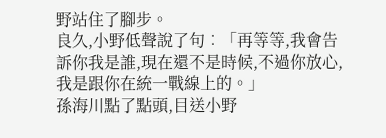野站住了腳步。
良久,小野低聲說了句︰「再等等,我會告訴你我是誰,現在還不是時候,不過你放心,我是跟你在統一戰線上的。」
孫海川點了點頭,目送小野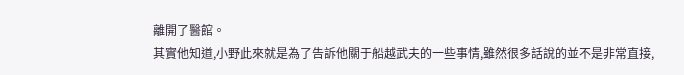離開了醫館。
其實他知道,小野此來就是為了告訴他關于船越武夫的一些事情,雖然很多話說的並不是非常直接,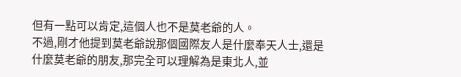但有一點可以肯定,這個人也不是莫老爺的人。
不過,剛才他提到莫老爺說那個國際友人是什麼奉天人士,還是什麼莫老爺的朋友,那完全可以理解為是東北人,並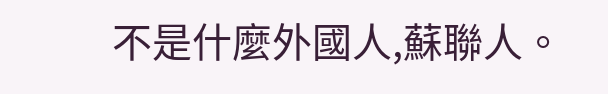不是什麼外國人,蘇聯人。